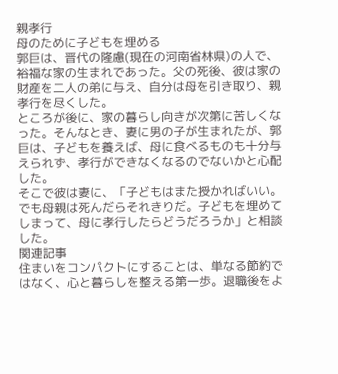親孝行
母のために子どもを埋める
郭巨は、晋代の隆慮(現在の河南省林県)の人で、裕福な家の生まれであった。父の死後、彼は家の財産を二人の弟に与え、自分は母を引き取り、親孝行を尽くした。
ところが後に、家の暮らし向きが次第に苦しくなった。そんなとき、妻に男の子が生まれたが、郭巨は、子どもを養えば、母に食べるものも十分与えられず、孝行ができなくなるのでないかと心配した。
そこで彼は妻に、「子どもはまた授かればいい。でも母親は死んだらそれきりだ。子どもを埋めてしまって、母に孝行したらどうだろうか」と相談した。
関連記事
住まいをコンパクトにすることは、単なる節約ではなく、心と暮らしを整える第一歩。退職後をよ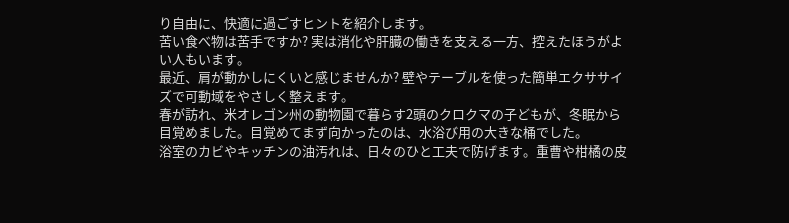り自由に、快適に過ごすヒントを紹介します。
苦い食べ物は苦手ですか? 実は消化や肝臓の働きを支える一方、控えたほうがよい人もいます。
最近、肩が動かしにくいと感じませんか? 壁やテーブルを使った簡単エクササイズで可動域をやさしく整えます。
春が訪れ、米オレゴン州の動物園で暮らす2頭のクロクマの子どもが、冬眠から目覚めました。目覚めてまず向かったのは、水浴び用の大きな桶でした。
浴室のカビやキッチンの油汚れは、日々のひと工夫で防げます。重曹や柑橘の皮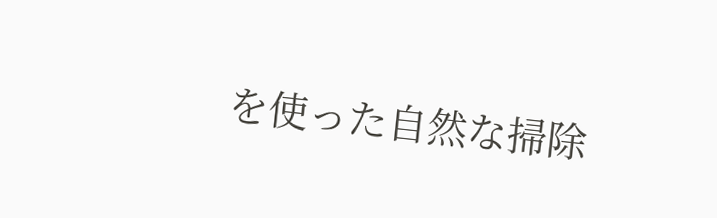を使った自然な掃除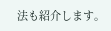法も紹介します。